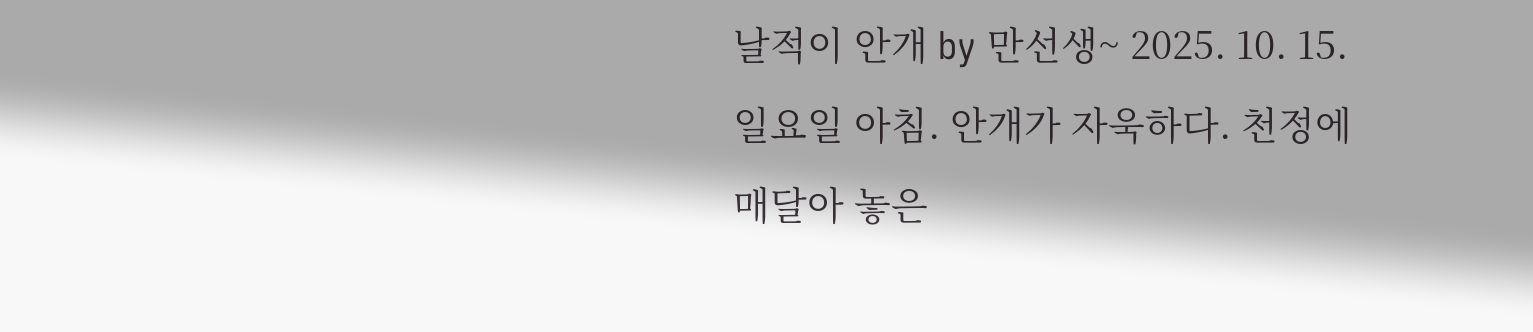날적이 안개 by 만선생~ 2025. 10. 15. 일요일 아침. 안개가 자욱하다. 천정에 매달아 놓은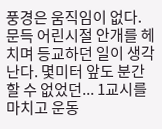풍경은 움직임이 없다. 문득 어린시절 안개를 헤치며 등교하던 일이 생각난다. 몇미터 앞도 분간할 수 없었던... 1교시를 마치고 운동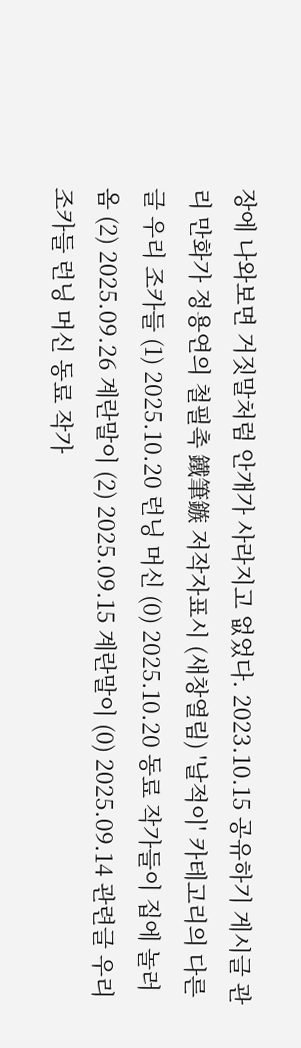장에 나와보면 거짓말처럼 안개가 사라지고 없었다. 2023.10.15 공유하기 게시글 관리 만화가 정용연의 철필촉 鐵筆鏃 저작자표시 (새창열림) '날적이' 카테고리의 다른 글 우리 조카들 (1) 2025.10.20 런닝 머신 (0) 2025.10.20 동료 작가들이 집에 놀러 옴 (2) 2025.09.26 계란말이 (2) 2025.09.15 계란말이 (0) 2025.09.14 관련글 우리 조카들 런닝 머신 동료 작가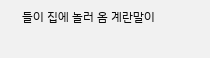들이 집에 놀러 옴 계란말이